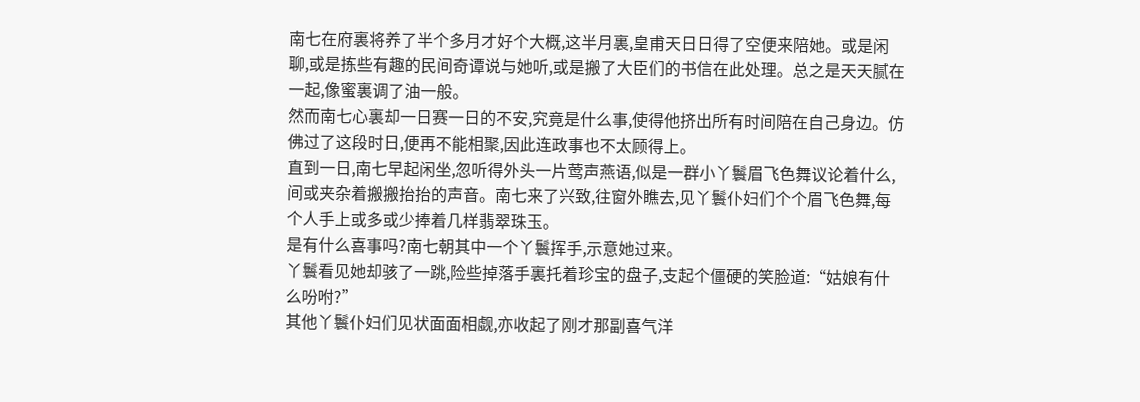南七在府裏将养了半个多月才好个大概,这半月裏,皇甫天日日得了空便来陪她。或是闲聊,或是拣些有趣的民间奇谭说与她听,或是搬了大臣们的书信在此处理。总之是天天腻在一起,像蜜裏调了油一般。
然而南七心裏却一日赛一日的不安,究竟是什么事,使得他挤出所有时间陪在自己身边。仿佛过了这段时日,便再不能相聚,因此连政事也不太顾得上。
直到一日,南七早起闲坐,忽听得外头一片莺声燕语,似是一群小丫鬟眉飞色舞议论着什么,间或夹杂着搬搬抬抬的声音。南七来了兴致,往窗外瞧去,见丫鬟仆妇们个个眉飞色舞,每个人手上或多或少捧着几样翡翠珠玉。
是有什么喜事吗?南七朝其中一个丫鬟挥手,示意她过来。
丫鬟看见她却骇了一跳,险些掉落手裏托着珍宝的盘子,支起个僵硬的笑脸道:“姑娘有什么吩咐?”
其他丫鬟仆妇们见状面面相觑,亦收起了刚才那副喜气洋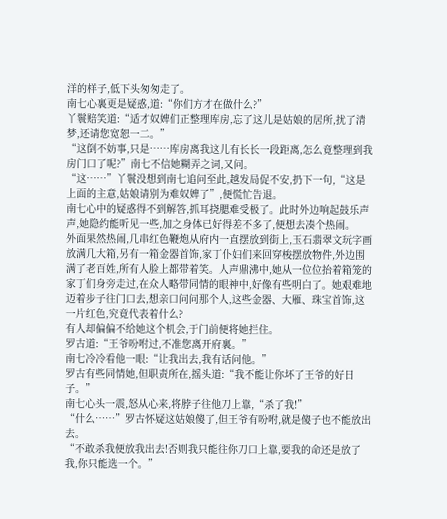洋的样子,低下头匆匆走了。
南七心裏更是疑惑,道:“你们方才在做什么?”
丫鬟赔笑道:“适才奴婢们正整理库房,忘了这儿是姑娘的居所,扰了清梦,还请您宽恕一二。”
“这倒不妨事,只是……库房离我这儿有长长一段距离,怎么竟整理到我房门口了呢?”南七不信她糊弄之词,又问。
“这……”丫鬟没想到南七追问至此,越发局促不安,扔下一句,“这是上面的主意,姑娘请别为难奴婢了”,便慌忙告退。
南七心中的疑惑得不到解答,抓耳挠腮难受极了。此时外边响起鼓乐声声,她隐约能听见一些,加之身体已好得差不多了,便想去凑个热闹。
外面果然热闹,几串红色鞭炮从府内一直摆放到街上,玉石翡翠文玩字画放满几大箱,另有一箱金器首饰,家丁仆妇们来回穿梭摆放物件,外边围满了老百姓,所有人脸上都带着笑。人声鼎沸中,她从一位位抬着箱笼的家丁们身旁走过,在众人略带同情的眼神中,好像有些明白了。她艰难地迈着步子往门口去,想亲口问问那个人,这些金器、大雁、珠宝首饰,这一片红色,究竟代表着什么?
有人却偏偏不给她这个机会,于门前便将她拦住。
罗古道:“王爷吩咐过,不准您离开府裏。”
南七冷冷看他一眼:“让我出去,我有话问他。”
罗古有些同情她,但职责所在,摇头道:“我不能让你坏了王爷的好日子。”
南七心头一震,怒从心来,将脖子往他刀上靠,“杀了我!”
“什么……”罗古怀疑这姑娘傻了,但王爷有吩咐,就是傻子也不能放出去。
“不敢杀我便放我出去!否则我只能往你刀口上靠,要我的命还是放了我,你只能选一个。”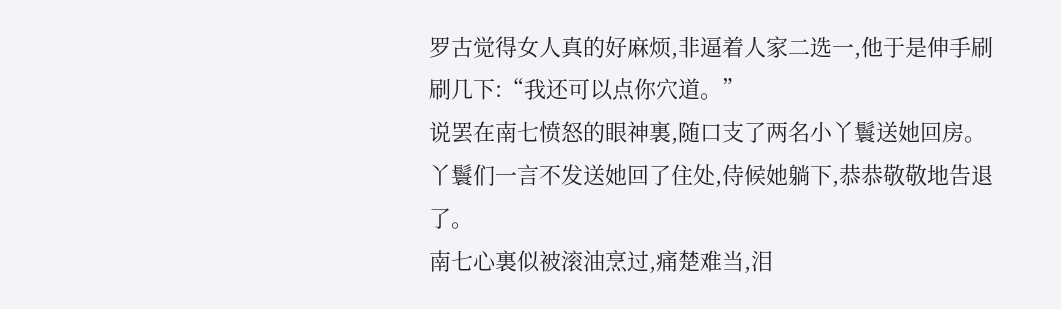罗古觉得女人真的好麻烦,非逼着人家二选一,他于是伸手刷刷几下:“我还可以点你穴道。”
说罢在南七愤怒的眼神裏,随口支了两名小丫鬟送她回房。
丫鬟们一言不发送她回了住处,侍候她躺下,恭恭敬敬地告退了。
南七心裏似被滚油烹过,痛楚难当,泪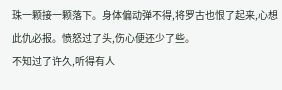珠一颗接一颗落下。身体偏动弹不得,将罗古也恨了起来,心想此仇必报。愤怒过了头,伤心便还少了些。
不知过了许久,听得有人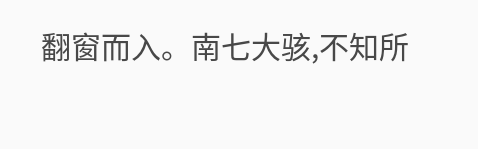翻窗而入。南七大骇,不知所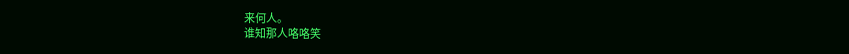来何人。
谁知那人咯咯笑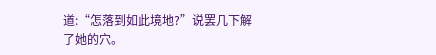道:“怎落到如此境地?”说罢几下解了她的穴。